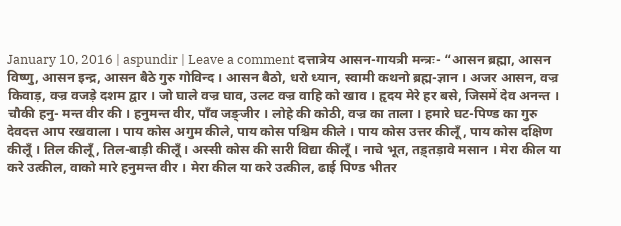January 10, 2016 | aspundir | Leave a comment दत्तात्रेय आसन-गायत्री मन्त्रः- “आसन ब्रह्मा, आसन विष्णु, आसन इन्द्र, आसन बैठे गुरु गोविन्द । आसन बैठो, धरो ध्यान, स्वामी कथनो ब्रह्म-ज्ञान । अजर आसन, वज्र किवाड़, वज्र वजड़े दशम द्वार । जो घाले वज्र घाव, उलट वज्र वाहि को खाव । हृदय मेरे हर बसे, जिसमें देव अनन्त । चौकी हनु- मन्त वीर की । हनुमन्त वीर, पाँव जङ्जीर । लोहे की कोठी, वज्र का ताला । हमारे घट-पिण्ड का गुरु देवदत्त आप रखवाला । पाय कोस अगुम कीले, पाय कोस पश्चिम कीले । पाय कोस उत्तर कीलूँ, पाय कोस दक्षिण कीलूँ । तिल कीलूँ, तिल-बाड़ी कीलूँ । अस्सी कोस की सारी विद्या कीलूँ । नाचे भूत, तड़्तड़ावे मसान । मेरा कील या करे उत्कील, वाको मारे हनुमन्त वीर । मेरा कील या करे उत्कील, ढाई पिण्ड भीतर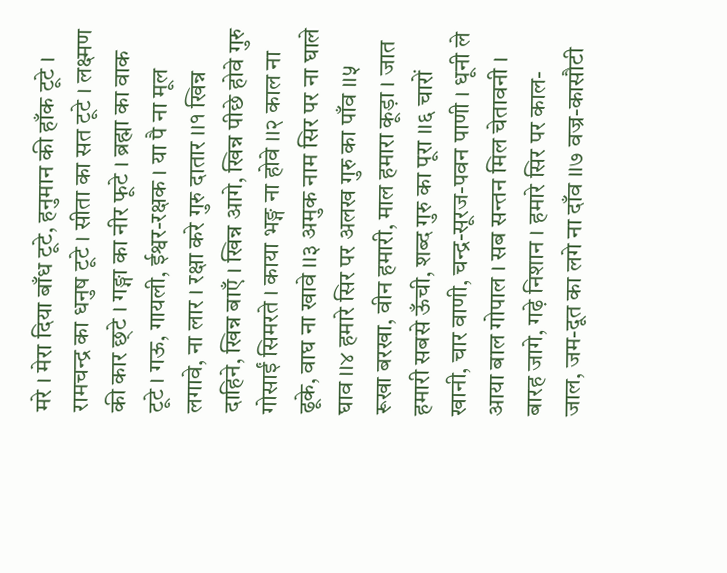मरे । मेरा दिया बाँध टूटे, हनुमान की हाँक टूटे । रामचन्द्र का धनुष टूटे । सीता का सत टूटे । लक्ष्मण की कार छ्टे । गङ्गा का नीर फूटे । ब्रह्मा का वाक टूटे । गऊ, गायली, ईश्वर-रक्षक । या पै ना मूल लगावे, ना लार । रक्षा करे गुरु दातार ।।१ खिन्न दाहिने, खिन्न बाएँ । खिन्न आगे, खिन्न पीछे होवे गुरु गोसाईं सिमरते । काया भङ्ग ना होवे ।।२ काल ना ढूके, वाघ ना खावे ।।३ अमुक नाम सिर पर ना घाले घाव ।।४ हमारे सिर पर अलख गुरु का पाँव ।।५ रूखा बरखा, वीन हमारी, माल हमारा कूड़ा । जात हमारी सबसे ऊँची, शब्द गुरु का पूरा ।।६ चारों खानी, चार वाणी, चन्द्र-सूरज-पवन पाणी । धूनी ले आया बाल गोपाल । सब सन्तन मिल चेतावनी । बारह जागे, गढ़े निशान । हमारे सिर पर काल-जाल, जम-दूत का लगे ना दाँव ।।७ वज्र-कासौटी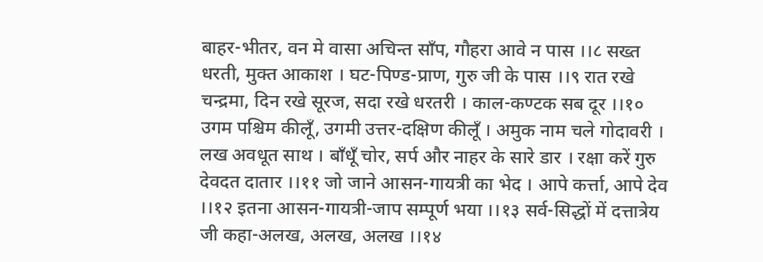बाहर-भीतर, वन मे वासा अचिन्त साँप, गौहरा आवे न पास ।।८ सख्त धरती, मुक्त आकाश । घट-पिण्ड-प्राण, गुरु जी के पास ।।९ रात रखे चन्द्रमा, दिन रखे सूरज, सदा रखे धरतरी । काल-कण्टक सब दूर ।।१० उगम पश्चिम कीलूँ, उगमी उत्तर-दक्षिण कीलूँ । अमुक नाम चले गोदावरी । लख अवधूत साथ । बाँधूँ चोर, सर्प और नाहर के सारे डार । रक्षा करें गुरु देवदत दातार ।।११ जो जाने आसन-गायत्री का भेद । आपे कर्त्ता, आपे देव ।।१२ इतना आसन-गायत्री-जाप सम्पूर्ण भया ।।१३ सर्व-सिद्धों में दत्तात्रेय जी कहा-अलख, अलख, अलख ।।१४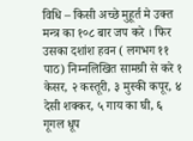विधि – किसी अच्छे मुहूर्त मे उक्त मन्त्र का १०८ बार जप करे । फिर उसका दशांश हवन ( लगभग ११ पाठ) निम्नलिखित सामग्री से करे १ केसर, २ कस्तूरी, ३ मुस्की कपूर, ४ देसी शक्कर, ५ गाय का घी, ६ गूगल धूप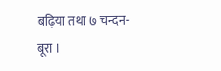बढ़िया तथा ७ चन्दन-बूरा ।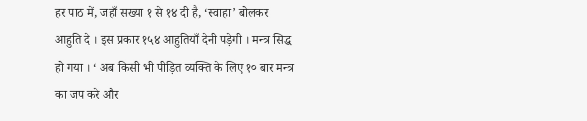हर पाठ में, जहाँ सख्या १ से १४ दी है, ‘स्वाहा’ बोलकर आहुति दे । इस प्रकार १५४ आहुतियाँ देनी पड़ेगी । मन्त्र सिद्ध हो गया । ‘ अब किसी भी पीड़ित व्यक्ति के लिए १० बार मन्त्र का जप करे और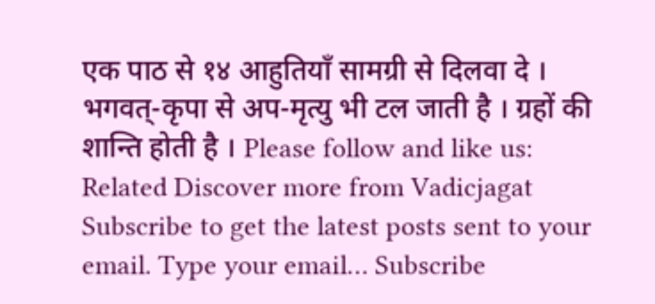एक पाठ से १४ आहुतियाँ सामग्री से दिलवा दे । भगवत्-कृपा से अप-मृत्यु भी टल जाती है । ग्रहों की शान्ति होती है । Please follow and like us: Related Discover more from Vadicjagat Subscribe to get the latest posts sent to your email. Type your email… Subscribe